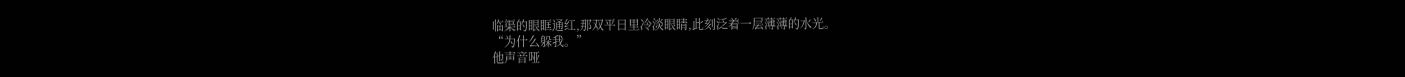临渠的眼眶通红,那双平日里冷淡眼睛,此刻泛着一层薄薄的水光。
“为什么躲我。”
他声音哑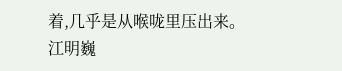着,几乎是从喉咙里压出来。
江明巍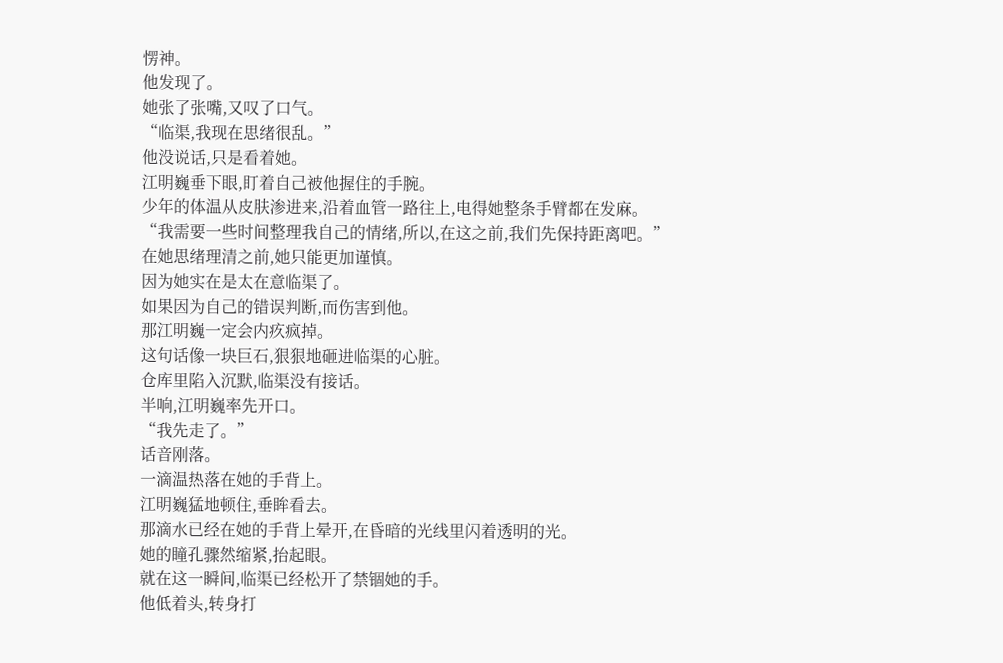愣神。
他发现了。
她张了张嘴,又叹了口气。
“临渠,我现在思绪很乱。”
他没说话,只是看着她。
江明巍垂下眼,盯着自己被他握住的手腕。
少年的体温从皮肤渗进来,沿着血管一路往上,电得她整条手臂都在发麻。
“我需要一些时间整理我自己的情绪,所以,在这之前,我们先保持距离吧。”
在她思绪理清之前,她只能更加谨慎。
因为她实在是太在意临渠了。
如果因为自己的错误判断,而伤害到他。
那江明巍一定会内疚疯掉。
这句话像一块巨石,狠狠地砸进临渠的心脏。
仓库里陷入沉默,临渠没有接话。
半响,江明巍率先开口。
“我先走了。”
话音刚落。
一滴温热落在她的手背上。
江明巍猛地顿住,垂眸看去。
那滴水已经在她的手背上晕开,在昏暗的光线里闪着透明的光。
她的瞳孔骤然缩紧,抬起眼。
就在这一瞬间,临渠已经松开了禁锢她的手。
他低着头,转身打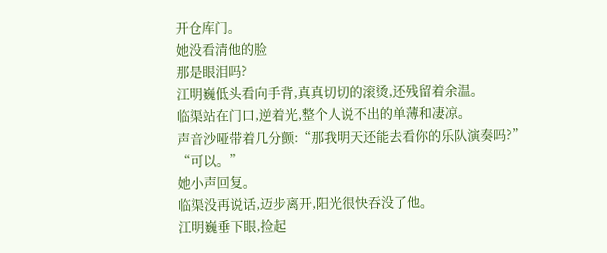开仓库门。
她没看清他的脸
那是眼泪吗?
江明巍低头看向手背,真真切切的滚烫,还残留着余温。
临渠站在门口,逆着光,整个人说不出的单薄和凄凉。
声音沙哑带着几分颤:“那我明天还能去看你的乐队演奏吗?”
“可以。”
她小声回复。
临渠没再说话,迈步离开,阳光很快吞没了他。
江明巍垂下眼,捡起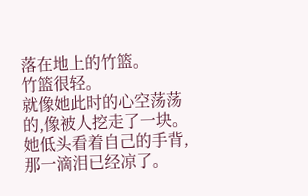落在地上的竹篮。
竹篮很轻。
就像她此时的心空荡荡的,像被人挖走了一块。
她低头看着自己的手背,那一滴泪已经凉了。